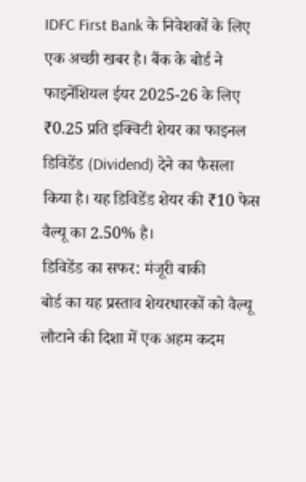IDFC First Bank के निवेशकों के लिए एक अच्छी खबर है। बैंक के बोर्ड ने फाइनेंशियल ईयर 2025-26 के लिए ₹0.25 प्रति इक्विटी शेयर का फाइनल डिविडेंड (Dividend) देने का फैसला किया है। यह डिविडेंड शेयर की ₹10 फेस वैल्यू का 2.50% है।
डिविडेंड का सफर: मंजूरी बाकी
बोर्ड का यह प्रस्ताव शेयरधारकों को वैल्यू लौटाने की दिशा में एक अहम कदम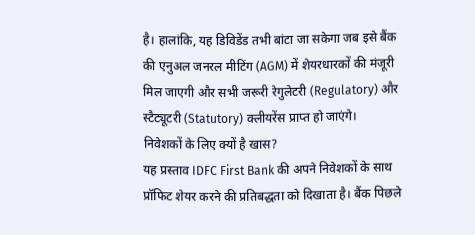है। हालांकि, यह डिविडेंड तभी बांटा जा सकेगा जब इसे बैंक की एनुअल जनरल मीटिंग (AGM) में शेयरधारकों की मंजूरी मिल जाएगी और सभी जरूरी रेगुलेटरी (Regulatory) और स्टैट्यूटरी (Statutory) क्लीयरेंस प्राप्त हो जाएंगे।
निवेशकों के लिए क्यों है खास?
यह प्रस्ताव IDFC First Bank की अपने निवेशकों के साथ प्रॉफिट शेयर करने की प्रतिबद्धता को दिखाता है। बैंक पिछले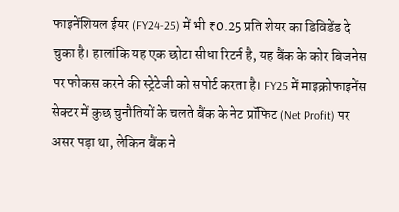फाइनेंशियल ईयर (FY24-25) में भी ₹0.25 प्रति शेयर का डिविडेंड दे चुका है। हालांकि यह एक छोटा सीधा रिटर्न है, यह बैंक के कोर बिजनेस पर फोकस करने की स्ट्रेटेजी को सपोर्ट करता है। FY25 में माइक्रोफाइनेंस सेक्टर में कुछ चुनौतियों के चलते बैंक के नेट प्रॉफिट (Net Profit) पर असर पड़ा था, लेकिन बैंक ने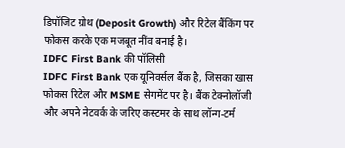डिपॉजिट ग्रोथ (Deposit Growth) और रिटेल बैंकिंग पर फोकस करके एक मजबूत नींव बनाई है।
IDFC First Bank की पॉलिसी
IDFC First Bank एक यूनिवर्सल बैंक है, जिसका खास फोकस रिटेल और MSME सेगमेंट पर है। बैंक टेक्नोलॉजी और अपने नेटवर्क के जरिए कस्टमर के साथ लॉन्ग-टर्म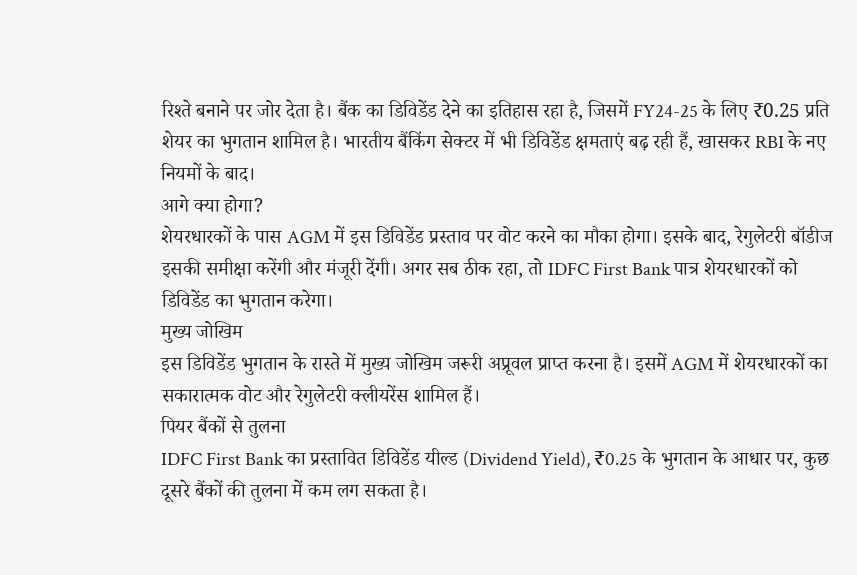रिश्ते बनाने पर जोर देता है। बैंक का डिविडेंड देने का इतिहास रहा है, जिसमें FY24-25 के लिए ₹0.25 प्रति शेयर का भुगतान शामिल है। भारतीय बैंकिंग सेक्टर में भी डिविडेंड क्षमताएं बढ़ रही हैं, खासकर RBI के नए नियमों के बाद।
आगे क्या होगा?
शेयरधारकों के पास AGM में इस डिविडेंड प्रस्ताव पर वोट करने का मौका होगा। इसके बाद, रेगुलेटरी बॉडीज इसकी समीक्षा करेंगी और मंजूरी देंगी। अगर सब ठीक रहा, तो IDFC First Bank पात्र शेयरधारकों को डिविडेंड का भुगतान करेगा।
मुख्य जोखिम
इस डिविडेंड भुगतान के रास्ते में मुख्य जोखिम जरूरी अप्रूवल प्राप्त करना है। इसमें AGM में शेयरधारकों का सकारात्मक वोट और रेगुलेटरी क्लीयरेंस शामिल हैं।
पियर बैंकों से तुलना
IDFC First Bank का प्रस्तावित डिविडेंड यील्ड (Dividend Yield), ₹0.25 के भुगतान के आधार पर, कुछ दूसरे बैंकों की तुलना में कम लग सकता है।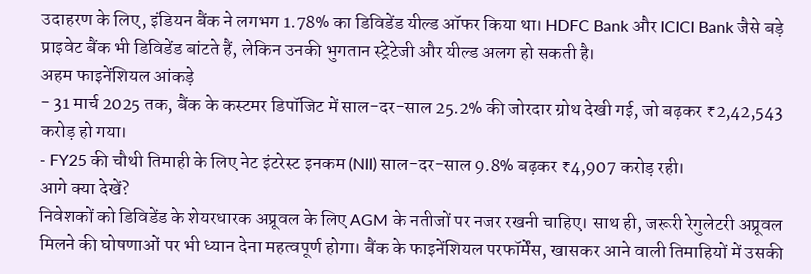उदाहरण के लिए, इंडियन बैंक ने लगभग 1.78% का डिविडेंड यील्ड ऑफर किया था। HDFC Bank और ICICI Bank जैसे बड़े प्राइवेट बैंक भी डिविडेंड बांटते हैं, लेकिन उनकी भुगतान स्ट्रेटेजी और यील्ड अलग हो सकती है।
अहम फाइनेंशियल आंकड़े
- 31 मार्च 2025 तक, बैंक के कस्टमर डिपॉजिट में साल-दर-साल 25.2% की जोरदार ग्रोथ देखी गई, जो बढ़कर ₹2,42,543 करोड़ हो गया।
- FY25 की चौथी तिमाही के लिए नेट इंटरेस्ट इनकम (NII) साल-दर-साल 9.8% बढ़कर ₹4,907 करोड़ रही।
आगे क्या देखें?
निवेशकों को डिविडेंड के शेयरधारक अप्रूवल के लिए AGM के नतीजों पर नजर रखनी चाहिए। साथ ही, जरूरी रेगुलेटरी अप्रूवल मिलने की घोषणाओं पर भी ध्यान देना महत्वपूर्ण होगा। बैंक के फाइनेंशियल परफॉर्मेंस, खासकर आने वाली तिमाहियों में उसकी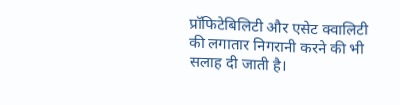प्रॉफिटेबिलिटी और एसेट क्वालिटी की लगातार निगरानी करने की भी सलाह दी जाती है।